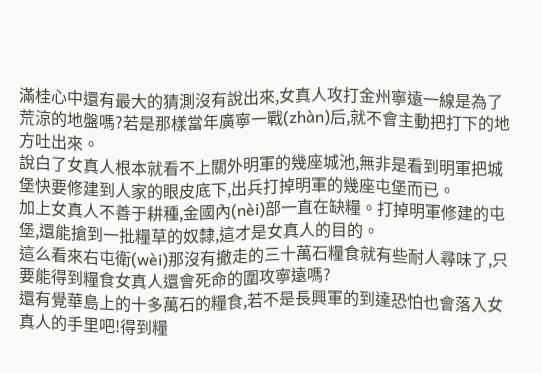滿桂心中還有最大的猜測沒有說出來,女真人攻打金州寧遠一線是為了荒涼的地盤嗎?若是那樣當年廣寧一戰(zhàn)后,就不會主動把打下的地方吐出來。
說白了女真人根本就看不上關外明軍的幾座城池,無非是看到明軍把城堡快要修建到人家的眼皮底下,出兵打掉明軍的幾座屯堡而已。
加上女真人不善于耕種,金國內(nèi)部一直在缺糧。打掉明軍修建的屯堡,還能搶到一批糧草的奴隸,這才是女真人的目的。
這么看來右屯衛(wèi)那沒有撤走的三十萬石糧食就有些耐人尋味了,只要能得到糧食女真人還會死命的圍攻寧遠嗎?
還有覺華島上的十多萬石的糧食,若不是長興軍的到達恐怕也會落入女真人的手里吧!得到糧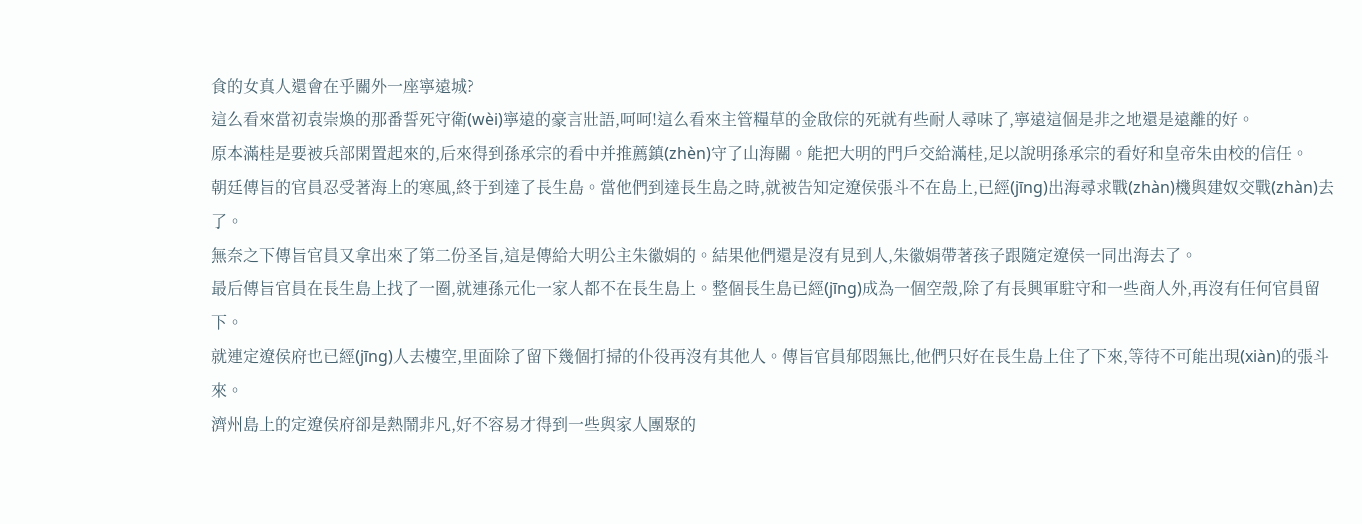食的女真人還會在乎關外一座寧遠城?
這么看來當初袁崇煥的那番誓死守衛(wèi)寧遠的豪言壯語,呵呵!這么看來主管糧草的金啟倧的死就有些耐人尋味了,寧遠這個是非之地還是遠離的好。
原本滿桂是要被兵部閑置起來的,后來得到孫承宗的看中并推薦鎮(zhèn)守了山海關。能把大明的門戶交給滿桂,足以說明孫承宗的看好和皇帝朱由校的信任。
朝廷傳旨的官員忍受著海上的寒風,終于到達了長生島。當他們到達長生島之時,就被告知定遼侯張斗不在島上,已經(jīng)出海尋求戰(zhàn)機與建奴交戰(zhàn)去了。
無奈之下傳旨官員又拿出來了第二份圣旨,這是傳給大明公主朱徽娟的。結果他們還是沒有見到人,朱徽娟帶著孩子跟隨定遼侯一同出海去了。
最后傳旨官員在長生島上找了一圈,就連孫元化一家人都不在長生島上。整個長生島已經(jīng)成為一個空殼,除了有長興軍駐守和一些商人外,再沒有任何官員留下。
就連定遼侯府也已經(jīng)人去樓空,里面除了留下幾個打掃的仆役再沒有其他人。傳旨官員郁悶無比,他們只好在長生島上住了下來,等待不可能出現(xiàn)的張斗來。
濟州島上的定遼侯府卻是熱鬧非凡,好不容易才得到一些與家人團聚的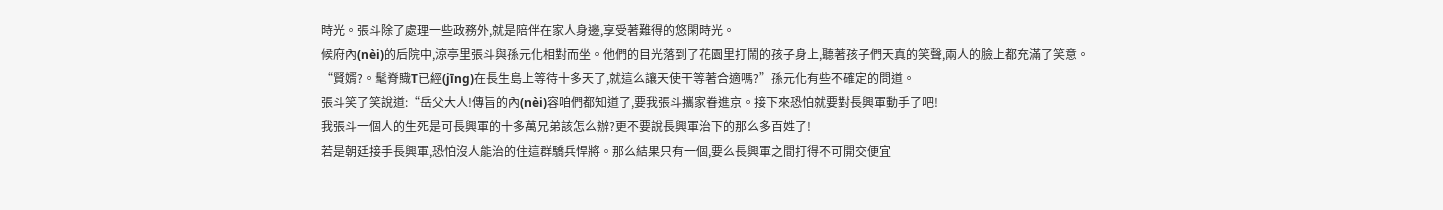時光。張斗除了處理一些政務外,就是陪伴在家人身邊,享受著難得的悠閑時光。
候府內(nèi)的后院中,涼亭里張斗與孫元化相對而坐。他們的目光落到了花園里打鬧的孩子身上,聽著孩子們天真的笑聲,兩人的臉上都充滿了笑意。
“賢婿?。髦脊賳T已經(jīng)在長生島上等待十多天了,就這么讓天使干等著合適嗎?”孫元化有些不確定的問道。
張斗笑了笑說道:“岳父大人!傳旨的內(nèi)容咱們都知道了,要我張斗攜家眷進京。接下來恐怕就要對長興軍動手了吧!
我張斗一個人的生死是可長興軍的十多萬兄弟該怎么辦?更不要說長興軍治下的那么多百姓了!
若是朝廷接手長興軍,恐怕沒人能治的住這群驕兵悍將。那么結果只有一個,要么長興軍之間打得不可開交便宜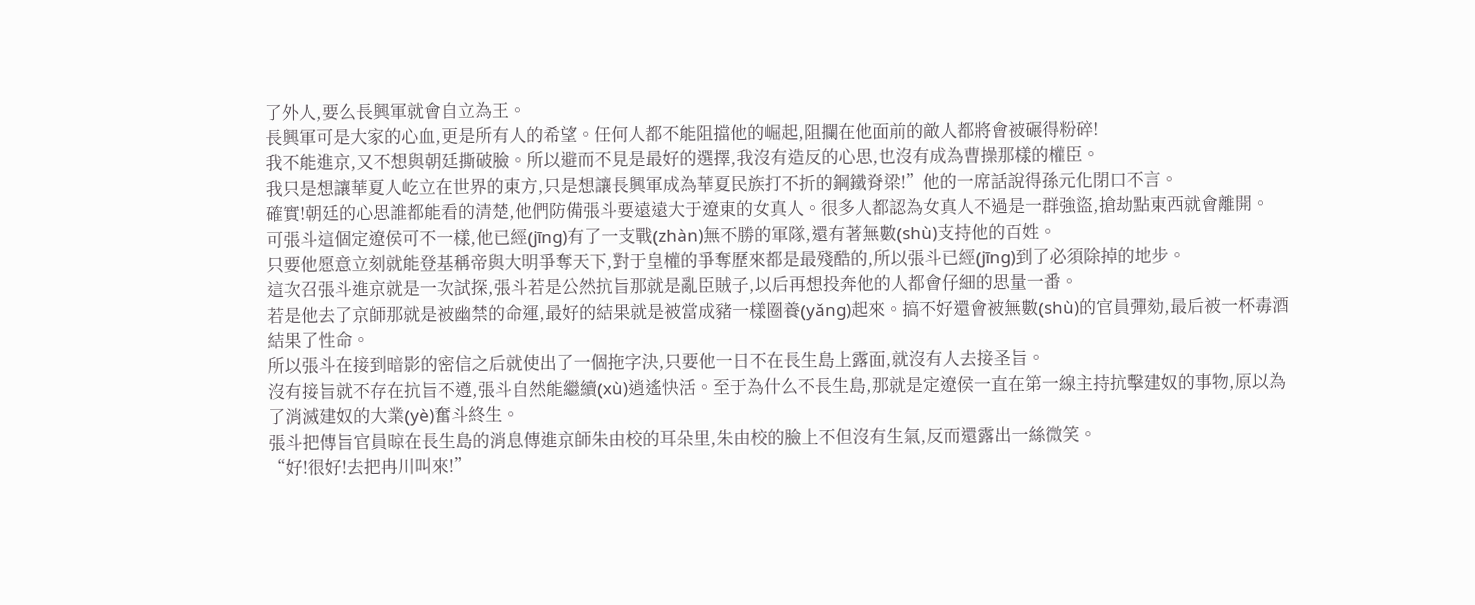了外人,要么長興軍就會自立為王。
長興軍可是大家的心血,更是所有人的希望。任何人都不能阻擋他的崛起,阻攔在他面前的敵人都將會被碾得粉碎!
我不能進京,又不想與朝廷撕破臉。所以避而不見是最好的選擇,我沒有造反的心思,也沒有成為曹操那樣的權臣。
我只是想讓華夏人屹立在世界的東方,只是想讓長興軍成為華夏民族打不折的鋼鐵脊梁!”他的一席話說得孫元化閉口不言。
確實!朝廷的心思誰都能看的清楚,他們防備張斗要遠遠大于遼東的女真人。很多人都認為女真人不過是一群強盜,搶劫點東西就會離開。
可張斗這個定遼侯可不一樣,他已經(jīng)有了一支戰(zhàn)無不勝的軍隊,還有著無數(shù)支持他的百姓。
只要他愿意立刻就能登基稱帝與大明爭奪天下,對于皇權的爭奪歷來都是最殘酷的,所以張斗已經(jīng)到了必須除掉的地步。
這次召張斗進京就是一次試探,張斗若是公然抗旨那就是亂臣賊子,以后再想投奔他的人都會仔細的思量一番。
若是他去了京師那就是被幽禁的命運,最好的結果就是被當成豬一樣圈養(yǎng)起來。搞不好還會被無數(shù)的官員彈劾,最后被一杯毒酒結果了性命。
所以張斗在接到暗影的密信之后就使出了一個拖字決,只要他一日不在長生島上露面,就沒有人去接圣旨。
沒有接旨就不存在抗旨不遵,張斗自然能繼續(xù)逍遙快活。至于為什么不長生島,那就是定遼侯一直在第一線主持抗擊建奴的事物,原以為了消滅建奴的大業(yè)奮斗終生。
張斗把傳旨官員晾在長生島的消息傳進京師朱由校的耳朵里,朱由校的臉上不但沒有生氣,反而還露出一絲微笑。
“好!很好!去把冉川叫來!”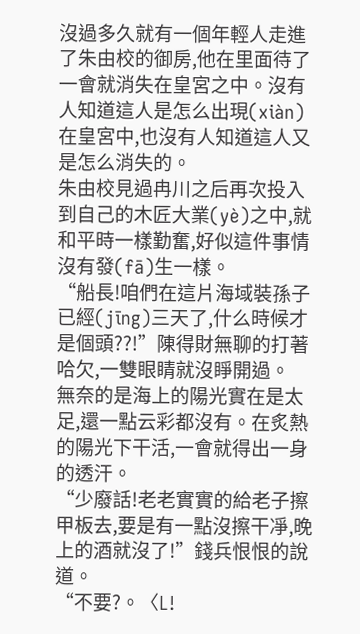沒過多久就有一個年輕人走進了朱由校的御房,他在里面待了一會就消失在皇宮之中。沒有人知道這人是怎么出現(xiàn)在皇宮中,也沒有人知道這人又是怎么消失的。
朱由校見過冉川之后再次投入到自己的木匠大業(yè)之中,就和平時一樣勤奮,好似這件事情沒有發(fā)生一樣。
“船長!咱們在這片海域裝孫子已經(jīng)三天了,什么時候才是個頭??!”陳得財無聊的打著哈欠,一雙眼睛就沒睜開過。
無奈的是海上的陽光實在是太足,還一點云彩都沒有。在炙熱的陽光下干活,一會就得出一身的透汗。
“少廢話!老老實實的給老子擦甲板去,要是有一點沒擦干凈,晚上的酒就沒了!”錢兵恨恨的說道。
“不要?。〈L!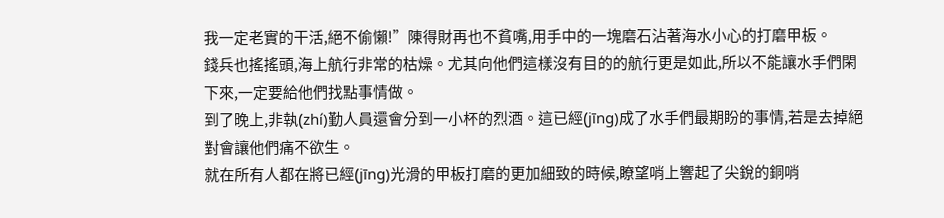我一定老實的干活,絕不偷懶!”陳得財再也不貧嘴,用手中的一塊磨石沾著海水小心的打磨甲板。
錢兵也搖搖頭,海上航行非常的枯燥。尤其向他們這樣沒有目的的航行更是如此,所以不能讓水手們閑下來,一定要給他們找點事情做。
到了晚上,非執(zhí)勤人員還會分到一小杯的烈酒。這已經(jīng)成了水手們最期盼的事情,若是去掉絕對會讓他們痛不欲生。
就在所有人都在將已經(jīng)光滑的甲板打磨的更加細致的時候,瞭望哨上響起了尖銳的銅哨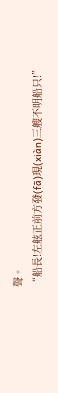聲。
“船長!左舷正前方發(fā)現(xiàn)三艘不明船只!”